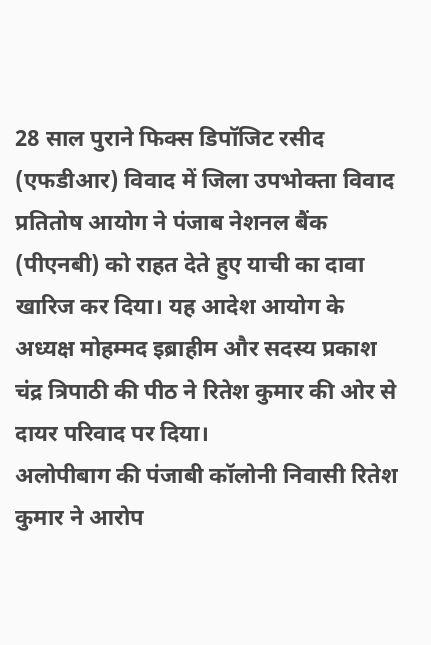28 साल पुराने फिक्स डिपॉजिट रसीद (एफडीआर) विवाद में जिला उपभोक्ता विवाद प्रतितोष आयोग ने पंजाब नेशनल बैंक (पीएनबी) को राहत देते हुए याची का दावा खारिज कर दिया। यह आदेश आयोग के अध्यक्ष मोहम्मद इब्राहीम और सदस्य प्रकाश चंद्र त्रिपाठी की पीठ ने रितेश कुमार की ओर से दायर परिवाद पर दिया।
अलोपीबाग की पंजाबी कॉलोनी निवासी रितेश कुमार ने आरोप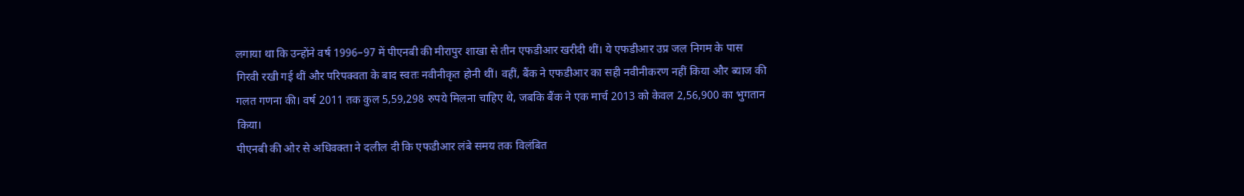लगाया था कि उन्होंने वर्ष 1996–97 में पीएनबी की मीरापुर शाखा से तीन एफडीआर खरीदी थीं। ये एफडीआर उप्र जल निगम के पास गिरवी रखी गई थीं और परिपक्वता के बाद स्वतः नवीनीकृत होनी थीं। वहीं, बैंक ने एफडीआर का सही नवीनीकरण नहीं किया और ब्याज की गलत गणना की। वर्ष 2011 तक कुल 5,59,298 रुपये मिलना चाहिए थे, जबकि बैंक ने एक मार्च 2013 को केवल 2,56,900 का भुगतान किया।
पीएनबी की ओर से अधिवक्ता ने दलील दी कि एफडीआर लंबे समय तक विलंबित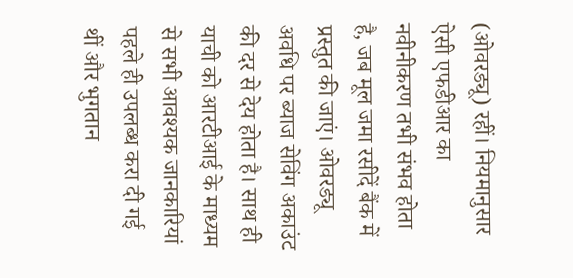(ओवरड्यू) रहीं। नियमानुसार ऐसी एफडीआर का नवीनीकरण तभी संभव होता है, जब मूल जमा रसीदें बैंक में प्रस्तुत की जाएं। ओवरड्यू अवधि पर ब्याज सेविंग अकाउंट की दर से देय होता है। साथ ही याची को आरटीआई के माध्यम से सभी आवश्यक जानकारियां पहले ही उपलब्ध करा दी गई थीं और भुगतान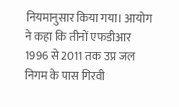नियमानुसार किया गया। आयोग ने कहा कि तीनों एफडीआर 1996 से 2011 तक उप्र जल निगम के पास गिरवी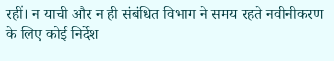रहीं। न याची और न ही संबंधित विभाग ने समय रहते नवीनीकरण के लिए कोई निर्देश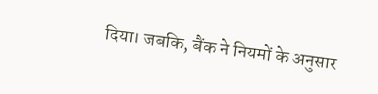दिया। जबकि, बैंक ने नियमों के अनुसार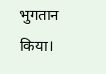भुगतान किया।